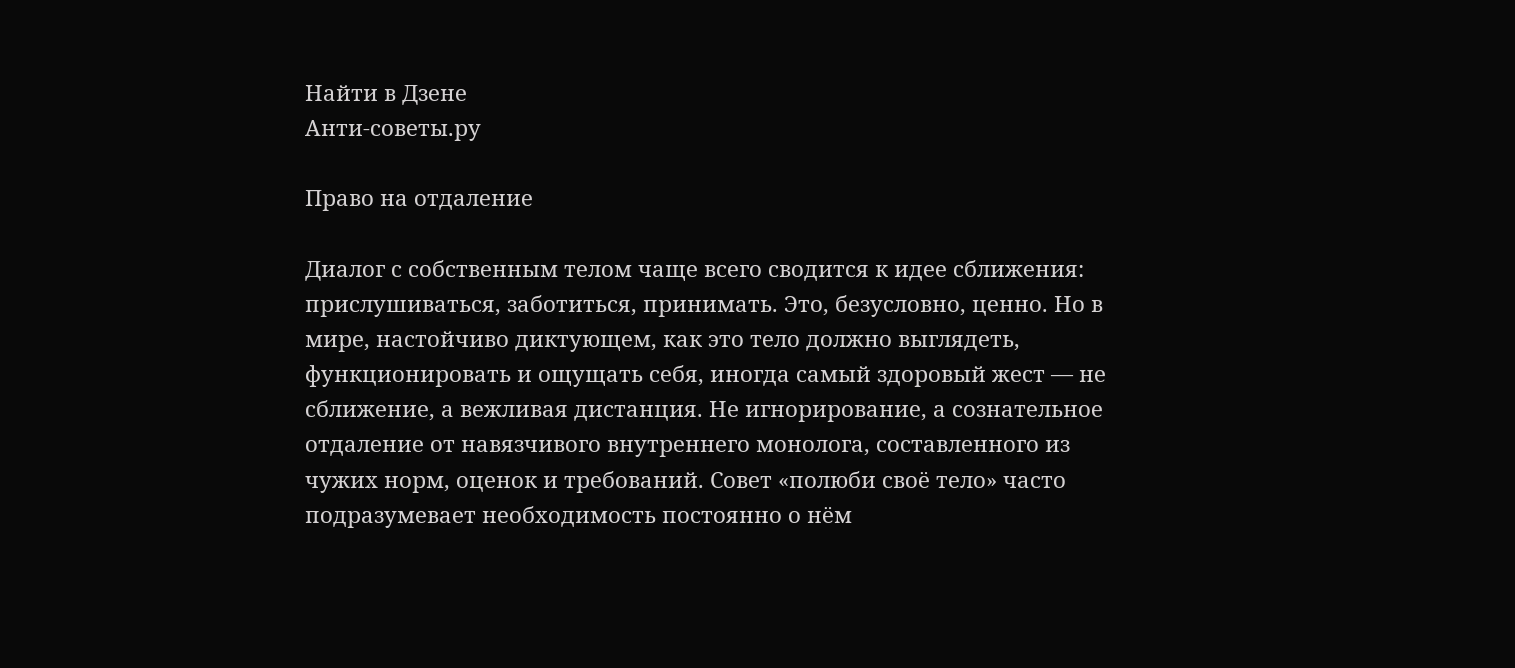Найти в Дзене
Анти-советы.ру

Право на отдаление

Диалог с собственным телом чаще всего сводится к идее сближения: прислушиваться, заботиться, принимать. Это, безусловно, ценно. Но в мире, настойчиво диктующем, как это тело должно выглядеть, функционировать и ощущать себя, иногда самый здоровый жест — не сближение, а вежливая дистанция. Не игнорирование, а сознательное отдаление от навязчивого внутреннего монолога, составленного из чужих норм, оценок и требований. Совет «полюби своё тело» часто подразумевает необходимость постоянно о нём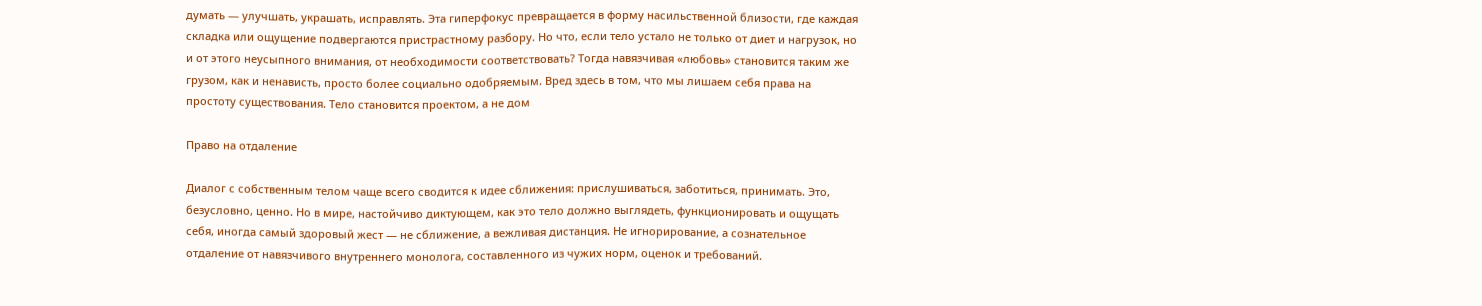думать — улучшать, украшать, исправлять. Эта гиперфокус превращается в форму насильственной близости, где каждая складка или ощущение подвергаются пристрастному разбору. Но что, если тело устало не только от диет и нагрузок, но и от этого неусыпного внимания, от необходимости соответствовать? Тогда навязчивая «любовь» становится таким же грузом, как и ненависть, просто более социально одобряемым. Вред здесь в том, что мы лишаем себя права на простоту существования. Тело становится проектом, а не дом

Право на отдаление

Диалог с собственным телом чаще всего сводится к идее сближения: прислушиваться, заботиться, принимать. Это, безусловно, ценно. Но в мире, настойчиво диктующем, как это тело должно выглядеть, функционировать и ощущать себя, иногда самый здоровый жест — не сближение, а вежливая дистанция. Не игнорирование, а сознательное отдаление от навязчивого внутреннего монолога, составленного из чужих норм, оценок и требований.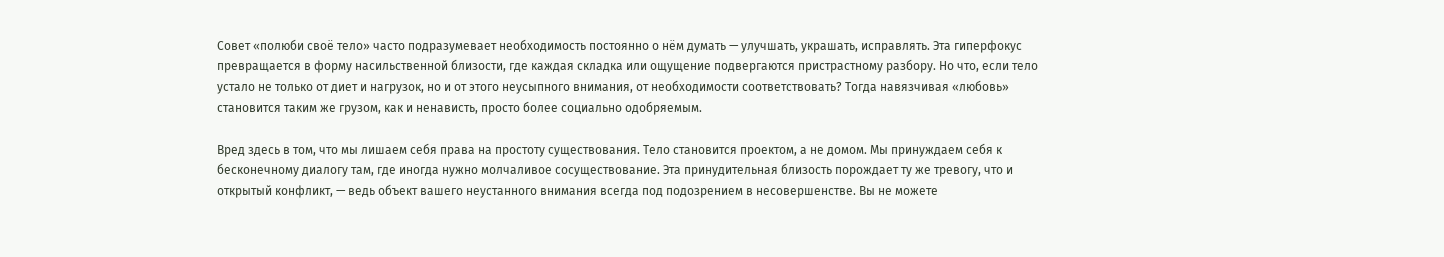Совет «полюби своё тело» часто подразумевает необходимость постоянно о нём думать — улучшать, украшать, исправлять. Эта гиперфокус превращается в форму насильственной близости, где каждая складка или ощущение подвергаются пристрастному разбору. Но что, если тело устало не только от диет и нагрузок, но и от этого неусыпного внимания, от необходимости соответствовать? Тогда навязчивая «любовь» становится таким же грузом, как и ненависть, просто более социально одобряемым.

Вред здесь в том, что мы лишаем себя права на простоту существования. Тело становится проектом, а не домом. Мы принуждаем себя к бесконечному диалогу там, где иногда нужно молчаливое сосуществование. Эта принудительная близость порождает ту же тревогу, что и открытый конфликт, — ведь объект вашего неустанного внимания всегда под подозрением в несовершенстве. Вы не можете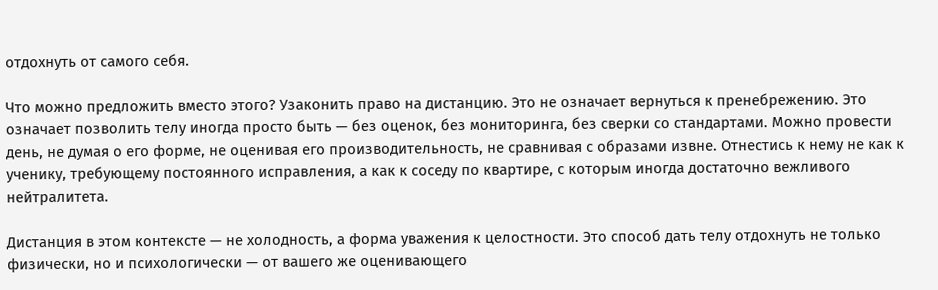отдохнуть от самого себя.

Что можно предложить вместо этого? Узаконить право на дистанцию. Это не означает вернуться к пренебрежению. Это означает позволить телу иногда просто быть — без оценок, без мониторинга, без сверки со стандартами. Можно провести день, не думая о его форме, не оценивая его производительность, не сравнивая с образами извне. Отнестись к нему не как к ученику, требующему постоянного исправления, а как к соседу по квартире, с которым иногда достаточно вежливого нейтралитета.

Дистанция в этом контексте — не холодность, а форма уважения к целостности. Это способ дать телу отдохнуть не только физически, но и психологически — от вашего же оценивающего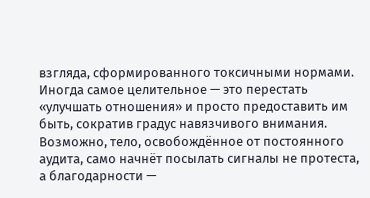взгляда, сформированного токсичными нормами. Иногда самое целительное — это перестать «улучшать отношения» и просто предоставить им быть, сократив градус навязчивого внимания. Возможно, тело, освобождённое от постоянного аудита, само начнёт посылать сигналы не протеста, а благодарности —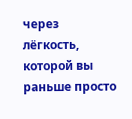через лёгкость, которой вы раньше просто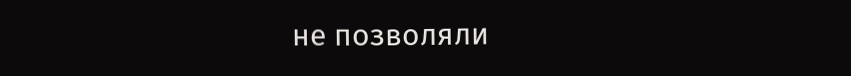не позволяли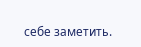себе заметить.